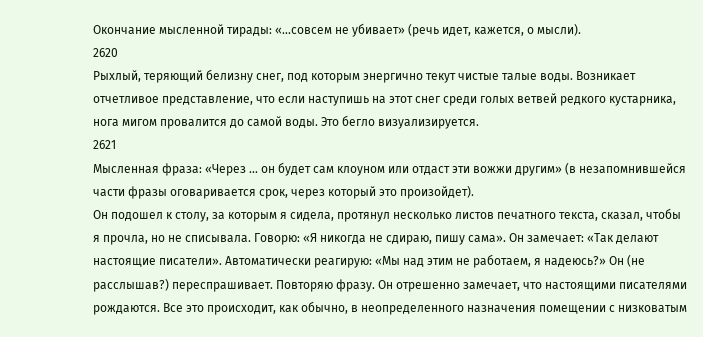Окончание мысленной тирады: «...совсем не убивает» (речь идет, кажется, о мысли).
2620
Рыхлый, теряющий белизну снег, под которым энергично текут чистые талые воды. Возникает отчетливое представление, что если наступишь на этот снег среди голых ветвей редкого кустарника, нога мигом провалится до самой воды. Это бегло визуализируется.
2621
Мысленная фраза: «Через ... он будет сам клоуном или отдаст эти вожжи другим» (в незапомнившейся части фразы оговаривается срок, через который это произойдет).
Он подошел к столу, за которым я сидела, протянул несколько листов печатного текста, сказал, чтобы я прочла, но не списывала. Говорю: «Я никогда не сдираю, пишу сама». Он замечает: «Так делают настоящие писатели». Автоматически реагирую: «Мы над этим не работаем, я надеюсь?» Он (не расслышав?) переспрашивает. Повторяю фразу. Он отрешенно замечает, что настоящими писателями рождаются. Все это происходит, как обычно, в неопределенного назначения помещении с низковатым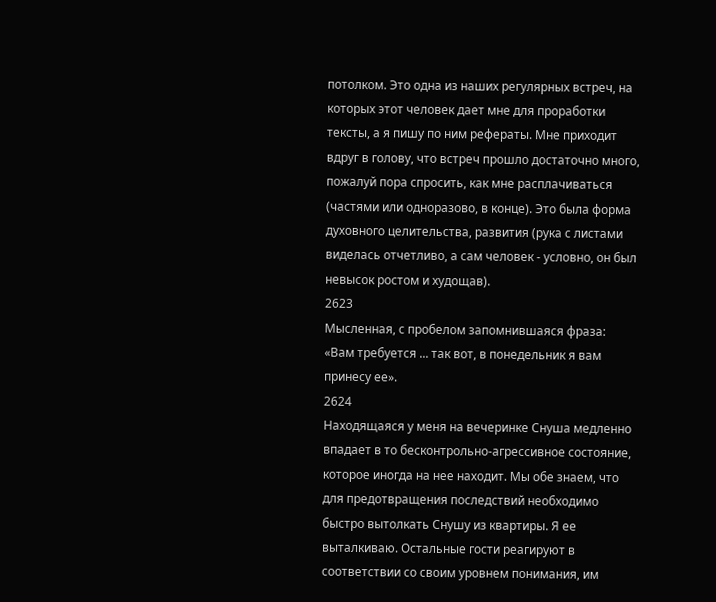потолком. Это одна из наших регулярных встреч, на которых этот человек дает мне для проработки тексты, а я пишу по ним рефераты. Мне приходит вдруг в голову, что встреч прошло достаточно много, пожалуй пора спросить, как мне расплачиваться (частями или одноразово, в конце). Это была форма духовного целительства, развития (рука с листами виделась отчетливо, а сам человек - условно, он был невысок ростом и худощав).
2623
Мысленная, с пробелом запомнившаяся фраза: «Вам требуется ... так вот, в понедельник я вам принесу ее».
2624
Находящаяся у меня на вечеринке Снуша медленно впадает в то бесконтрольно-агрессивное состояние, которое иногда на нее находит. Мы обе знаем, что для предотвращения последствий необходимо быстро вытолкать Снушу из квартиры. Я ее выталкиваю. Остальные гости реагируют в соответствии со своим уровнем понимания, им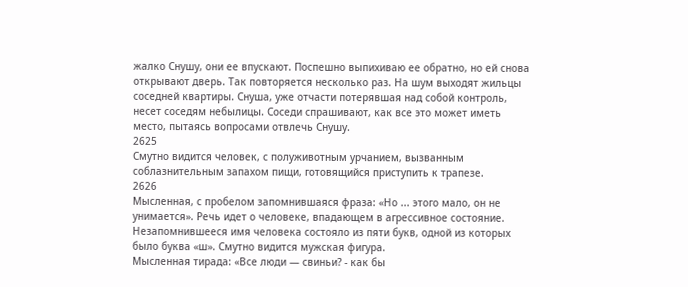жалко Снушу, они ее впускают. Поспешно выпихиваю ее обратно, но ей снова открывают дверь. Так повторяется несколько раз. На шум выходят жильцы соседней квартиры. Снуша, уже отчасти потерявшая над собой контроль, несет соседям небылицы. Соседи спрашивают, как все это может иметь место, пытаясь вопросами отвлечь Снушу.
2625
Смутно видится человек, с полуживотным урчанием, вызванным соблазнительным запахом пищи, готовящийся приступить к трапезе.
2626
Мысленная, с пробелом запомнившаяся фраза: «Но ... этого мало, он не унимается». Речь идет о человеке, впадающем в агрессивное состояние. Незапомнившееся имя человека состояло из пяти букв, одной из которых было буква «ш». Смутно видится мужская фигура.
Мысленная тирада: «Все люди — свиньи? - как бы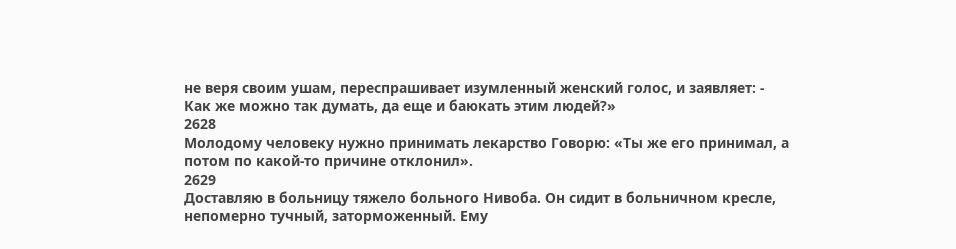не веря своим ушам, переспрашивает изумленный женский голос, и заявляет: - Как же можно так думать, да еще и баюкать этим людей?»
2628
Молодому человеку нужно принимать лекарство Говорю: «Ты же его принимал, а потом по какой-то причине отклонил».
2629
Доставляю в больницу тяжело больного Нивоба. Он сидит в больничном кресле, непомерно тучный, заторможенный. Ему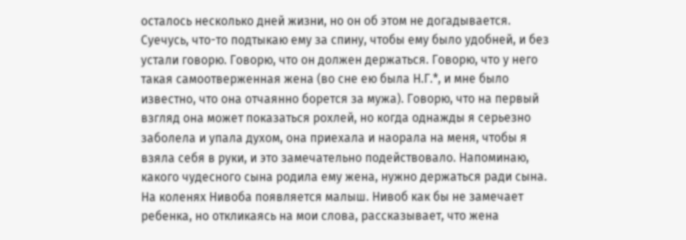осталось несколько дней жизни, но он об этом не догадывается. Суечусь, что-то подтыкаю ему за спину, чтобы ему было удобней, и без устали говорю. Говорю, что он должен держаться. Говорю, что у него такая самоотверженная жена (во сне ею была Н.Г.*, и мне было известно, что она отчаянно борется за мужа). Говорю, что на первый взгляд она может показаться рохлей, но когда однажды я серьезно заболела и упала духом, она приехала и наорала на меня, чтобы я взяла себя в руки, и это замечательно подействовало. Напоминаю, какого чудесного сына родила ему жена, нужно держаться ради сына. На коленях Нивоба появляется малыш. Нивоб как бы не замечает ребенка, но откликаясь на мои слова, рассказывает, что жена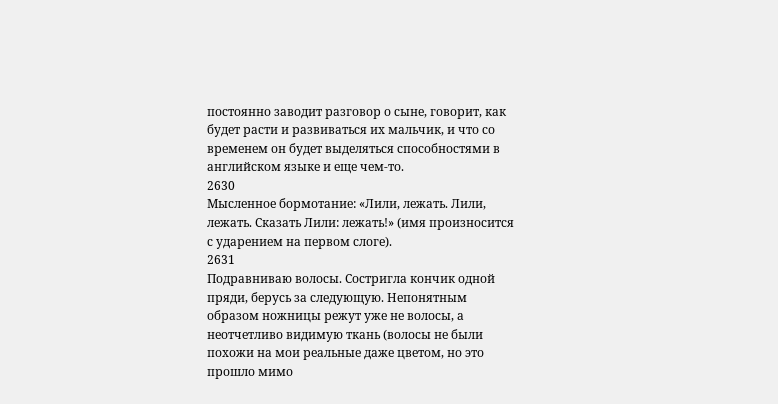постоянно заводит разговор о сыне, говорит, как будет расти и развиваться их мальчик, и что со временем он будет выделяться способностями в английском языке и еще чем-то.
2630
Мысленное бормотание: «Лили, лежать. Лили, лежать. Сказать Лили: лежать!» (имя произносится с ударением на первом слоге).
2631
Подравниваю волосы. Состригла кончик одной пряди, берусь за следующую. Непонятным образом ножницы режут уже не волосы, а неотчетливо видимую ткань (волосы не были похожи на мои реальные даже цветом, но это прошло мимо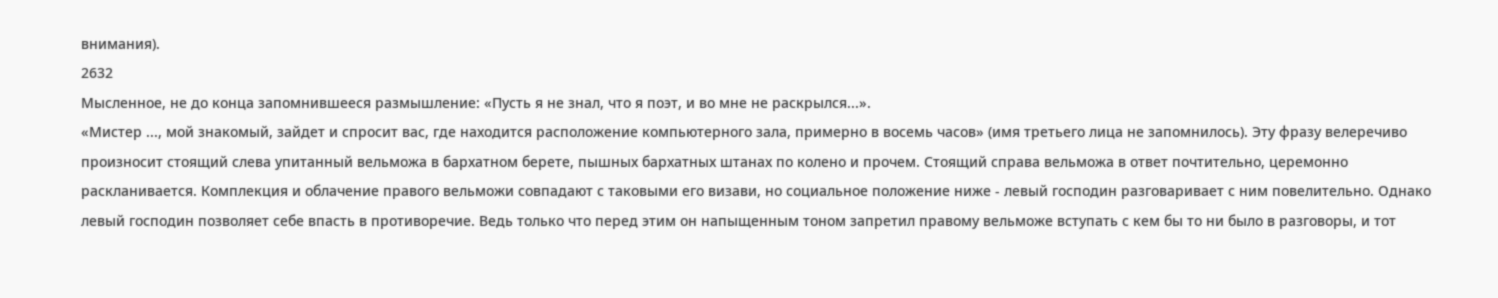внимания).
2632
Мысленное, не до конца запомнившееся размышление: «Пусть я не знал, что я поэт, и во мне не раскрылся...».
«Мистер ..., мой знакомый, зайдет и спросит вас, где находится расположение компьютерного зала, примерно в восемь часов» (имя третьего лица не запомнилось). Эту фразу велеречиво произносит стоящий слева упитанный вельможа в бархатном берете, пышных бархатных штанах по колено и прочем. Стоящий справа вельможа в ответ почтительно, церемонно раскланивается. Комплекция и облачение правого вельможи совпадают с таковыми его визави, но социальное положение ниже - левый господин разговаривает с ним повелительно. Однако левый господин позволяет себе впасть в противоречие. Ведь только что перед этим он напыщенным тоном запретил правому вельможе вступать с кем бы то ни было в разговоры, и тот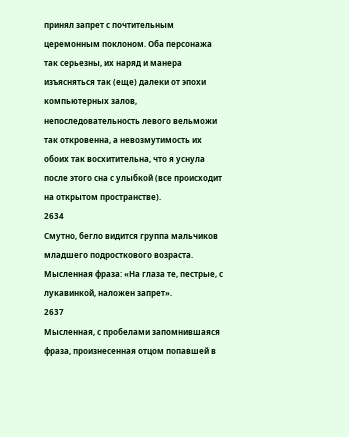принял запрет с почтительным церемонным поклоном. Оба персонажа так серьезны, их наряд и манера изъясняться так (еще) далеки от эпохи компьютерных залов, непоследовательность левого вельможи так откровенна, а невозмутимость их обоих так восхитительна, что я уснула после этого сна с улыбкой (все происходит на открытом пространстве).
2634
Смутно, бегло видится группа мальчиков младшего подросткового возраста.
Мысленная фраза: «На глаза те, пестрые, с лукавинкой, наложен запрет».
2637
Мысленная, с пробелами запомнившаяся фраза, произнесенная отцом попавшей в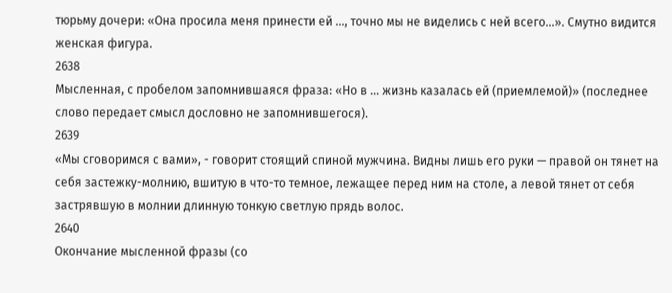тюрьму дочери: «Она просила меня принести ей ..., точно мы не виделись с ней всего...». Смутно видится женская фигура.
2638
Мысленная, с пробелом запомнившаяся фраза: «Но в ... жизнь казалась ей (приемлемой)» (последнее слово передает смысл дословно не запомнившегося).
2639
«Мы сговоримся с вами», - говорит стоящий спиной мужчина. Видны лишь его руки — правой он тянет на себя застежку-молнию, вшитую в что-то темное, лежащее перед ним на столе, а левой тянет от себя застрявшую в молнии длинную тонкую светлую прядь волос.
2640
Окончание мысленной фразы (со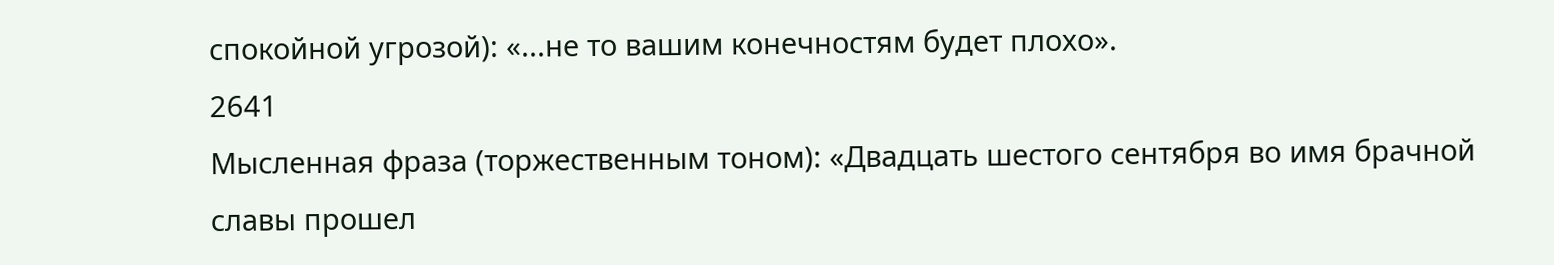спокойной угрозой): «...не то вашим конечностям будет плохо».
2641
Мысленная фраза (торжественным тоном): «Двадцать шестого сентября во имя брачной славы прошел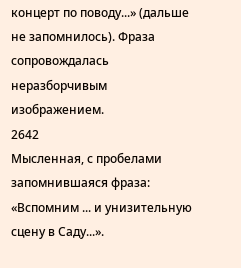концерт по поводу...» (дальше не запомнилось). Фраза сопровождалась неразборчивым изображением.
2642
Мысленная, с пробелами запомнившаяся фраза: «Вспомним ... и унизительную сцену в Саду...».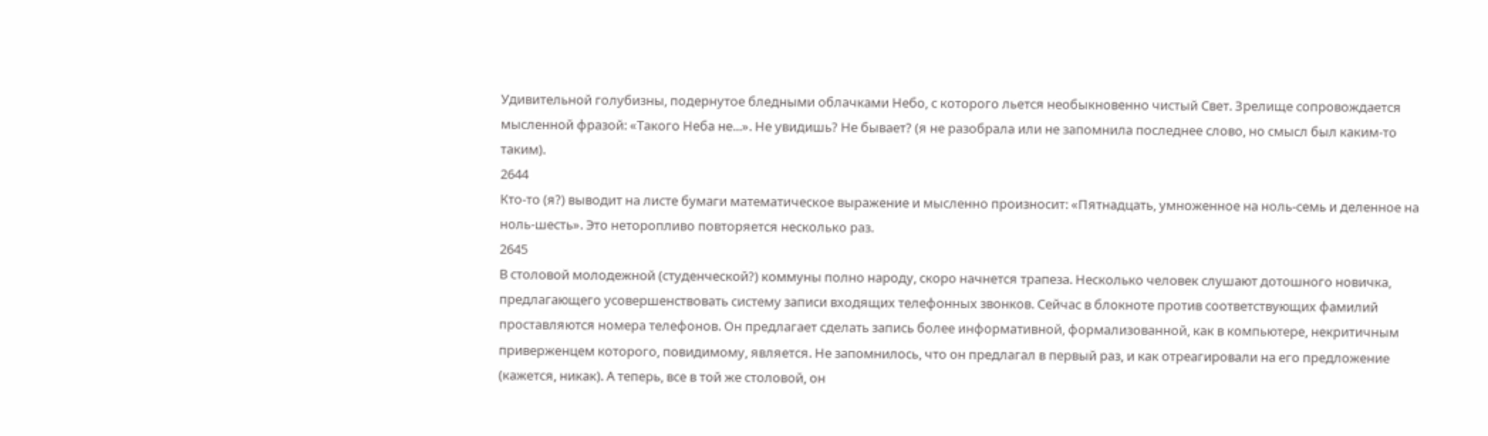Удивительной голубизны, подернутое бледными облачками Небо, с которого льется необыкновенно чистый Свет. Зрелище сопровождается мысленной фразой: «Такого Неба не...». Не увидишь? Не бывает? (я не разобрала или не запомнила последнее слово, но смысл был каким-то таким).
2644
Кто-то (я?) выводит на листе бумаги математическое выражение и мысленно произносит: «Пятнадцать, умноженное на ноль-семь и деленное на ноль-шесть». Это неторопливо повторяется несколько раз.
2645
В столовой молодежной (студенческой?) коммуны полно народу, скоро начнется трапеза. Несколько человек слушают дотошного новичка, предлагающего усовершенствовать систему записи входящих телефонных звонков. Сейчас в блокноте против соответствующих фамилий проставляются номера телефонов. Он предлагает сделать запись более информативной, формализованной, как в компьютере, некритичным приверженцем которого, повидимому, является. Не запомнилось, что он предлагал в первый раз, и как отреагировали на его предложение (кажется, никак). А теперь, все в той же столовой, он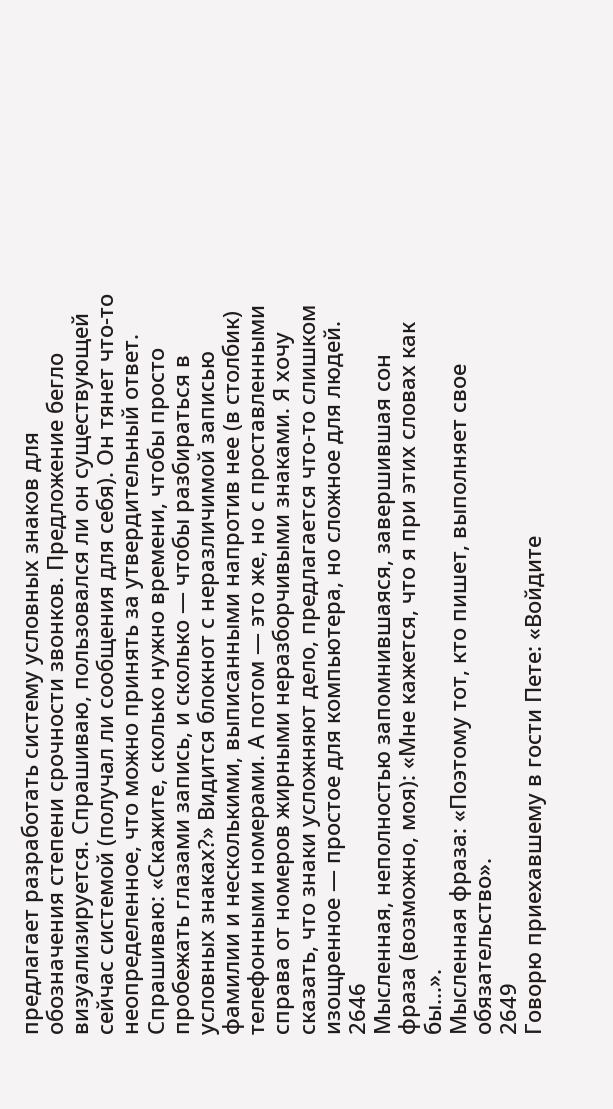предлагает разработать систему условных знаков для обозначения степени срочности звонков. Предложение бегло визуализируется. Спрашиваю, пользовался ли он существующей сейчас системой (получал ли сообщения для себя). Он тянет что-то неопределенное, что можно принять за утвердительный ответ. Спрашиваю: «Скажите, сколько нужно времени, чтобы просто пробежать глазами запись, и сколько — чтобы разбираться в условных знаках?» Видится блокнот с неразличимой записью фамилии и несколькими, выписанными напротив нее (в столбик) телефонными номерами. А потом — это же, но с проставленными справа от номеров жирными неразборчивыми знаками. Я хочу сказать, что знаки усложняют дело, предлагается что-то слишком изощренное — простое для компьютера, но сложное для людей.
2646
Мысленная, неполностью запомнившаяся, завершившая сон фраза (возможно, моя): «Мне кажется, что я при этих словах как бы...».
Мысленная фраза: «Поэтому тот, кто пишет, выполняет свое обязательство».
2649
Говорю приехавшему в гости Пете: «Войдите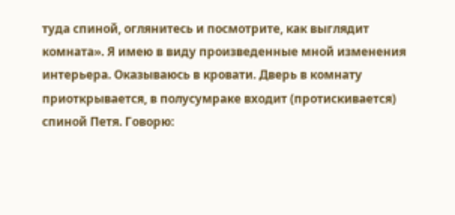туда спиной, оглянитесь и посмотрите, как выглядит комната». Я имею в виду произведенные мной изменения интерьера. Оказываюсь в кровати. Дверь в комнату приоткрывается, в полусумраке входит (протискивается) спиной Петя. Говорю: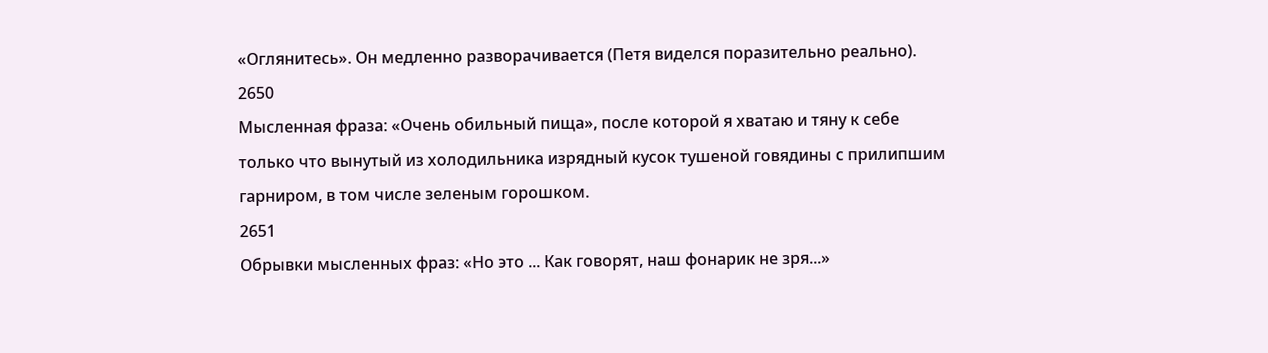«Оглянитесь». Он медленно разворачивается (Петя виделся поразительно реально).
2650
Мысленная фраза: «Очень обильный пища», после которой я хватаю и тяну к себе только что вынутый из холодильника изрядный кусок тушеной говядины с прилипшим гарниром, в том числе зеленым горошком.
2651
Обрывки мысленных фраз: «Но это ... Как говорят, наш фонарик не зря...»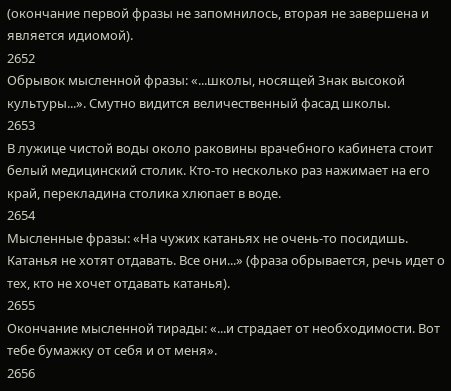(окончание первой фразы не запомнилось, вторая не завершена и является идиомой).
2652
Обрывок мысленной фразы: «...школы, носящей Знак высокой культуры...». Смутно видится величественный фасад школы.
2653
В лужице чистой воды около раковины врачебного кабинета стоит белый медицинский столик. Кто-то несколько раз нажимает на его край, перекладина столика хлюпает в воде.
2654
Мысленные фразы: «На чужих катаньях не очень-то посидишь. Катанья не хотят отдавать. Все они...» (фраза обрывается, речь идет о тех, кто не хочет отдавать катанья).
2655
Окончание мысленной тирады: «...и страдает от необходимости. Вот тебе бумажку от себя и от меня».
2656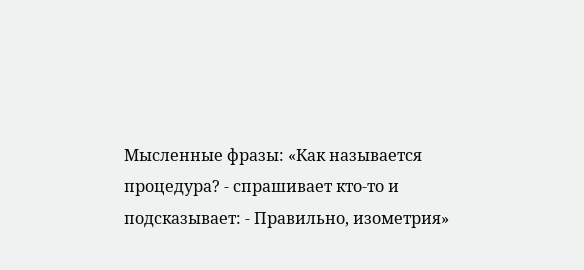Мысленные фразы: «Как называется процедура? - спрашивает кто-то и подсказывает: - Правильно, изометрия»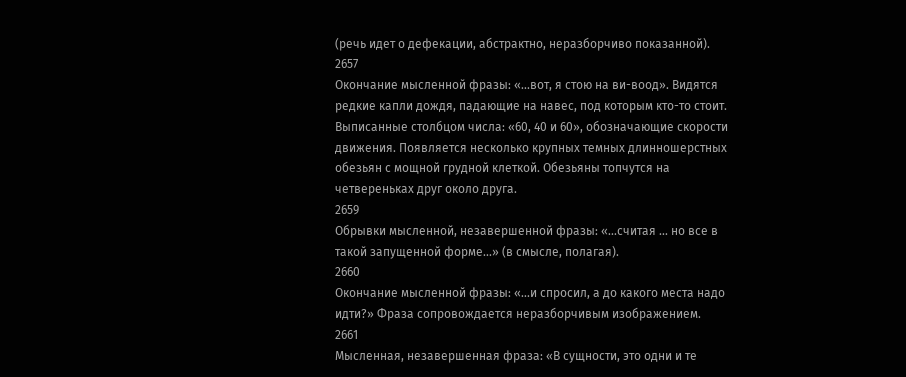(речь идет о дефекации, абстрактно, неразборчиво показанной).
2657
Окончание мысленной фразы: «...вот, я стою на ви-воод». Видятся редкие капли дождя, падающие на навес, под которым кто-то стоит.
Выписанные столбцом числа: «60, 40 и 60», обозначающие скорости движения. Появляется несколько крупных темных длинношерстных обезьян с мощной грудной клеткой. Обезьяны топчутся на четвереньках друг около друга.
2659
Обрывки мысленной, незавершенной фразы: «...считая ... но все в такой запущенной форме...» (в смысле, полагая).
2660
Окончание мысленной фразы: «...и спросил, а до какого места надо идти?» Фраза сопровождается неразборчивым изображением.
2661
Мысленная, незавершенная фраза: «В сущности, это одни и те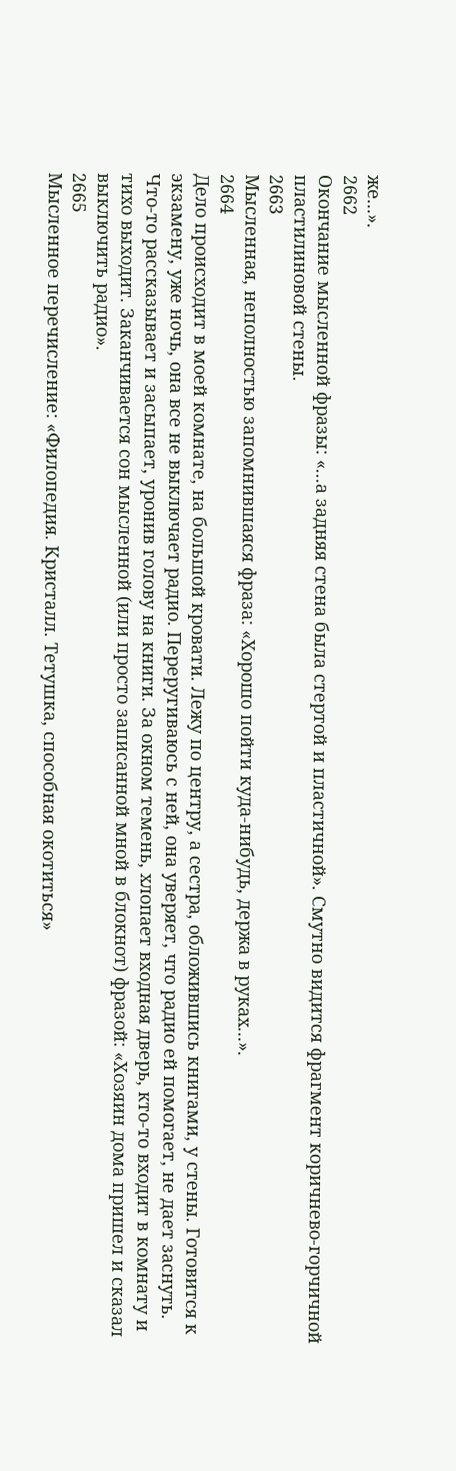же...».
2662
Окончание мысленной фразы: «...а задняя стена была стертой и пластичной». Смутно видится фрагмент коричнево-горчичной пластилиновой стены.
2663
Мысленная, неполностью запомнившаяся фраза: «Хорошо пойти куда-нибудь, держа в руках...».
2664
Дело происходит в моей комнате, на большой кровати. Лежу по центру, а сестра, обложившись книгами, у стены. Готовится к экзамену, уже ночь, она все не выключает радио. Переругиваюсь с ней, она уверяет, что радио ей помогает, не дает заснуть. Что-то рассказывает и засыпает, уронив голову на книги. За окном темень, хлопает входная дверь, кто-то входит в комнату и тихо выходит. Заканчивается сон мысленной (или просто записанной мной в блокнот) фразой: «Хозяин дома пришел и сказал выключить радио».
2665
Мысленное перечисление: «Филопедия. Кристалл. Тетушка, способная окотиться»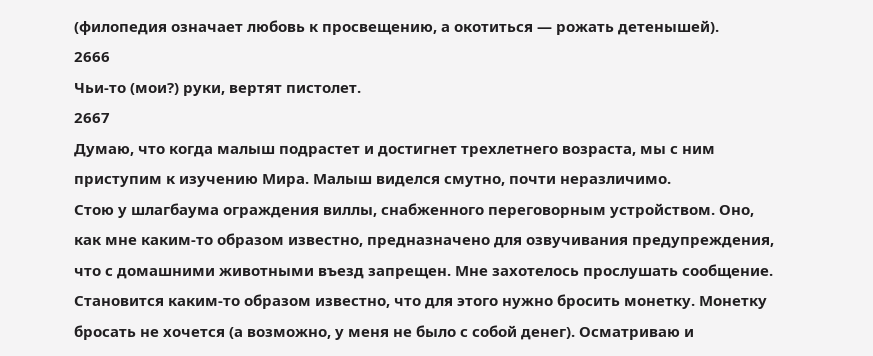(филопедия означает любовь к просвещению, а окотиться — рожать детенышей).
2666
Чьи-то (мои?) руки, вертят пистолет.
2667
Думаю, что когда малыш подрастет и достигнет трехлетнего возраста, мы с ним приступим к изучению Мира. Малыш виделся смутно, почти неразличимо.
Стою у шлагбаума ограждения виллы, снабженного переговорным устройством. Оно, как мне каким-то образом известно, предназначено для озвучивания предупреждения, что с домашними животными въезд запрещен. Мне захотелось прослушать сообщение. Становится каким-то образом известно, что для этого нужно бросить монетку. Монетку бросать не хочется (а возможно, у меня не было с собой денег). Осматриваю и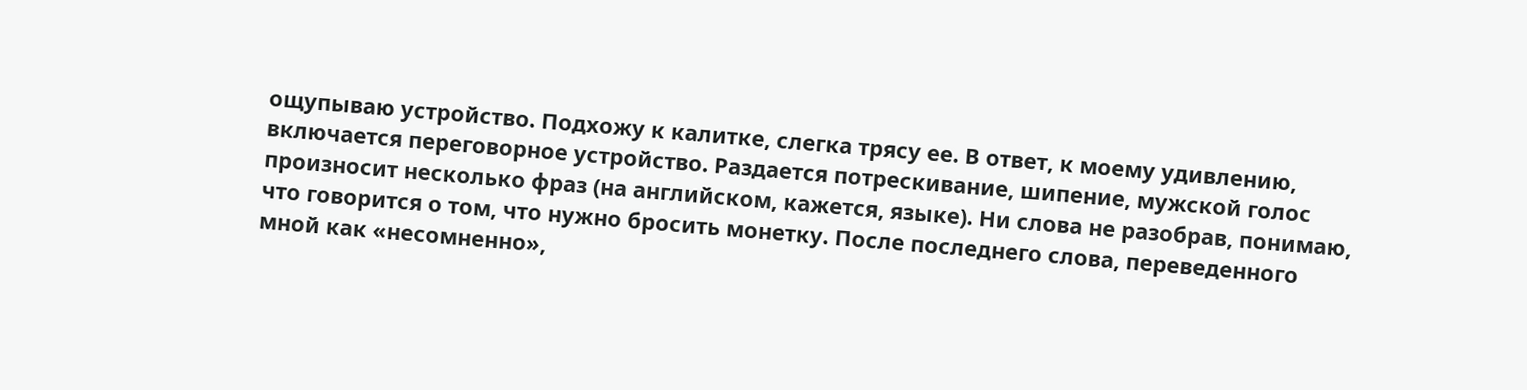ощупываю устройство. Подхожу к калитке, слегка трясу ее. В ответ, к моему удивлению, включается переговорное устройство. Раздается потрескивание, шипение, мужской голос произносит несколько фраз (на английском, кажется, языке). Ни слова не разобрав, понимаю, что говорится о том, что нужно бросить монетку. После последнего слова, переведенного мной как «несомненно»,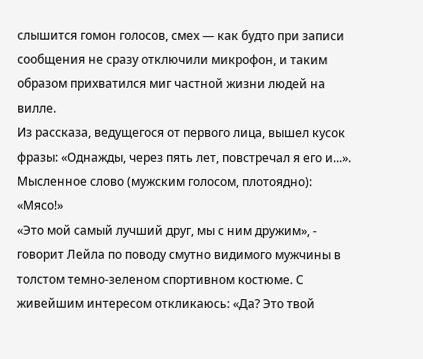слышится гомон голосов, смех — как будто при записи сообщения не сразу отключили микрофон, и таким образом прихватился миг частной жизни людей на вилле.
Из рассказа, ведущегося от первого лица, вышел кусок фразы: «Однажды, через пять лет, повстречал я его и...».
Мысленное слово (мужским голосом, плотоядно): «Мясо!»
«Это мой самый лучший друг, мы с ним дружим», - говорит Лейла по поводу смутно видимого мужчины в толстом темно-зеленом спортивном костюме. С живейшим интересом откликаюсь: «Да? Это твой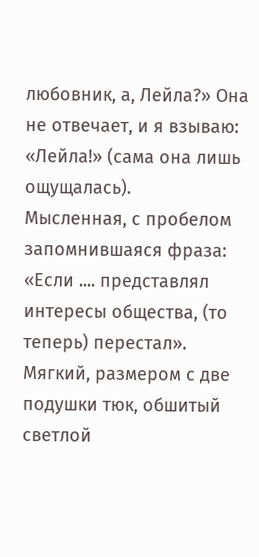любовник, а, Лейла?» Она не отвечает, и я взываю: «Лейла!» (сама она лишь ощущалась).
Мысленная, с пробелом запомнившаяся фраза: «Если .... представлял интересы общества, (то теперь) перестал».
Мягкий, размером с две подушки тюк, обшитый светлой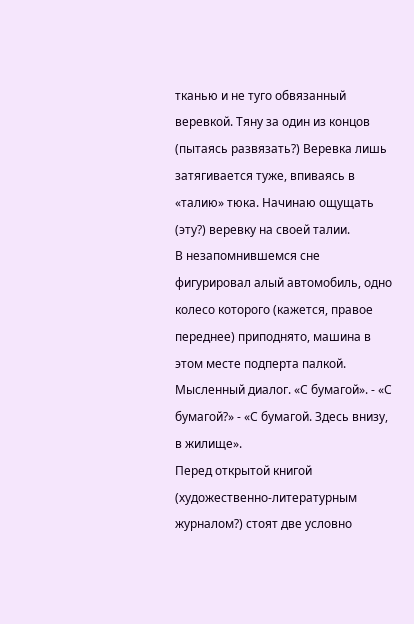тканью и не туго обвязанный веревкой. Тяну за один из концов (пытаясь развязать?) Веревка лишь затягивается туже, впиваясь в «талию» тюка. Начинаю ощущать (эту?) веревку на своей талии.
В незапомнившемся сне фигурировал алый автомобиль, одно колесо которого (кажется, правое переднее) приподнято, машина в этом месте подперта палкой.
Мысленный диалог. «С бумагой». - «С бумагой?» - «С бумагой. Здесь внизу, в жилище».
Перед открытой книгой (художественно-литературным журналом?) стоят две условно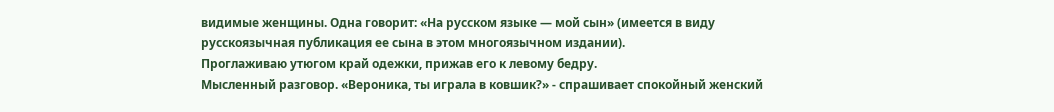видимые женщины. Одна говорит: «На русском языке — мой сын» (имеется в виду русскоязычная публикация ее сына в этом многоязычном издании).
Проглаживаю утюгом край одежки, прижав его к левому бедру.
Мысленный разговор. «Вероника, ты играла в ковшик?» - спрашивает спокойный женский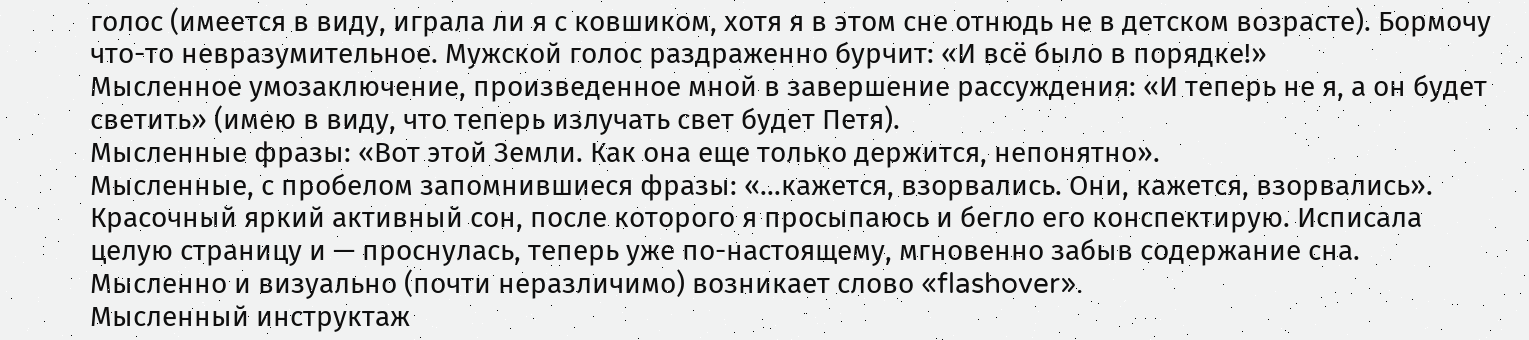голос (имеется в виду, играла ли я с ковшиком, хотя я в этом сне отнюдь не в детском возрасте). Бормочу что-то невразумительное. Мужской голос раздраженно бурчит: «И всё было в порядке!»
Мысленное умозаключение, произведенное мной в завершение рассуждения: «И теперь не я, а он будет светить» (имею в виду, что теперь излучать свет будет Петя).
Мысленные фразы: «Вот этой Земли. Как она еще только держится, непонятно».
Мысленные, с пробелом запомнившиеся фразы: «...кажется, взорвались. Они, кажется, взорвались».
Красочный яркий активный сон, после которого я просыпаюсь и бегло его конспектирую. Исписала целую страницу и — проснулась, теперь уже по-настоящему, мгновенно забыв содержание сна.
Мысленно и визуально (почти неразличимо) возникает слово «flashover».
Мысленный инструктаж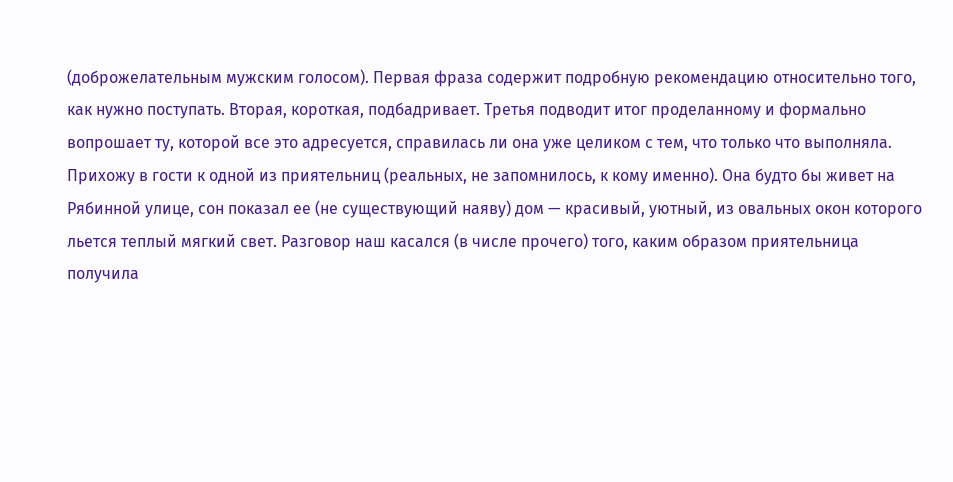(доброжелательным мужским голосом). Первая фраза содержит подробную рекомендацию относительно того, как нужно поступать. Вторая, короткая, подбадривает. Третья подводит итог проделанному и формально вопрошает ту, которой все это адресуется, справилась ли она уже целиком с тем, что только что выполняла.
Прихожу в гости к одной из приятельниц (реальных, не запомнилось, к кому именно). Она будто бы живет на Рябинной улице, сон показал ее (не существующий наяву) дом — красивый, уютный, из овальных окон которого льется теплый мягкий свет. Разговор наш касался (в числе прочего) того, каким образом приятельница получила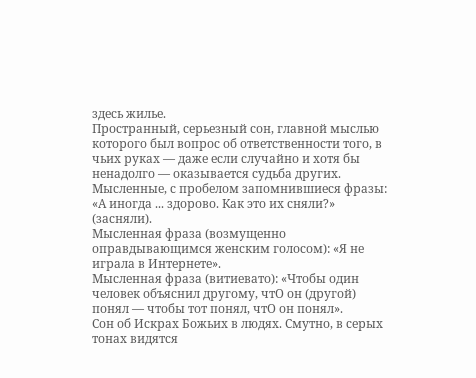здесь жилье.
Пространный, серьезный сон, главной мыслью которого был вопрос об ответственности того, в чьих руках — даже если случайно и хотя бы ненадолго — оказывается судьба других.
Мысленные, с пробелом запомнившиеся фразы: «А иногда ... здорово. Как это их сняли?» (засняли).
Мысленная фраза (возмущенно оправдывающимся женским голосом): «Я не играла в Интернете».
Мысленная фраза (витиевато): «Чтобы один человек объяснил другому, чтО он (другой) понял — чтобы тот понял, чтО он понял».
Сон об Искрах Божьих в людях. Смутно, в серых тонах видятся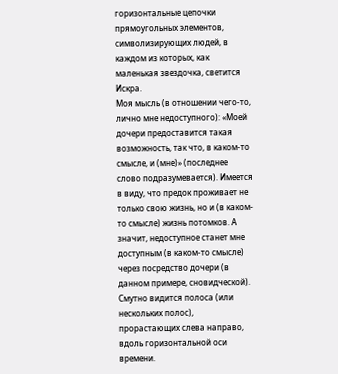горизонтальные цепочки прямоугольных элементов, символизирующих людей, в каждом из которых, как маленькая звездочка, светится Искра.
Моя мысль (в отношении чего-то, лично мне недоступного): «Моей дочери предоставится такая возможность, так что, в каком-то смысле, и (мне)» (последнее слово подразумевается). Имеется в виду, что предок проживает не только свою жизнь, но и (в каком-то смысле) жизнь потомков. А значит, недоступное станет мне доступным (в каком-то смысле) через посредство дочери (в данном примере, сновидческой). Смутно видится полоса (или нескольких полос), прорастающих слева направо, вдоль горизонтальной оси времени.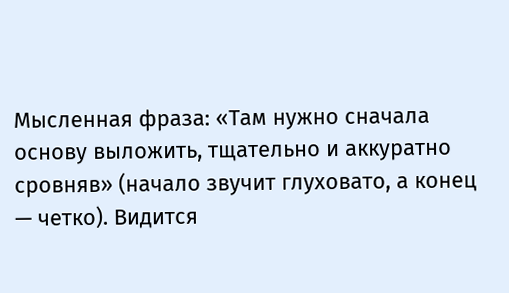Мысленная фраза: «Там нужно сначала основу выложить, тщательно и аккуратно срoвняв» (начало звучит глуховато, а конец — четко). Видится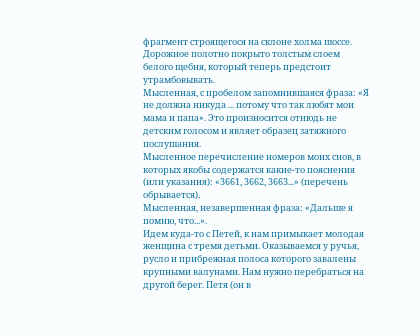фрагмент строящегося на склоне холма шоссе. Дорожное полотно покрыто толстым слоем белого щебня, который теперь предстоит утрамбовывать.
Мысленная, с пробелом запомнившаяся фраза: «Я не должна никуда ... потому что так любят мои мама и папа». Это произносится отнюдь не детским голосом и являет образец затяжного послушания.
Мысленное перечисление номеров моих снов, в которых якобы содержатся какие-то пояснения (или указания): «3661, 3662, 3663...» (перечень обрывается).
Мысленная, незавершенная фраза: «Дальше я помню, что...».
Идем куда-то с Петей, к нам примыкает молодая женщина с тремя детьми. Оказываемся у ручья, русло и прибрежная полоса которого завалены крупными валунами. Нам нужно перебраться на другой берег. Петя (он в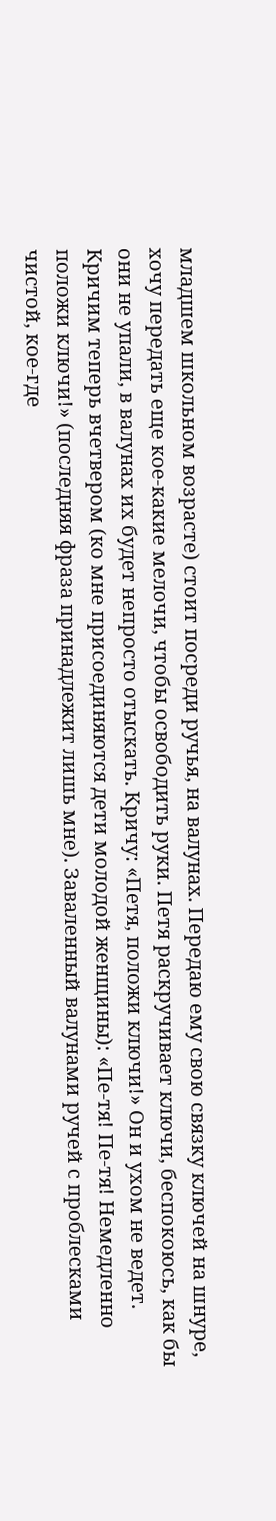младшем школьном возрасте) стоит посреди ручья, на валунах. Передаю ему свою связку ключей на шнуре, хочу передать еще кое-какие мелочи, чтобы освободить руки. Петя раскручивает ключи, беспокоюсь, как бы они не упали, в валунах их будет непросто отыскать. Кричу: «Петя, положи ключи!» Он и ухом не ведет. Кричим теперь вчетвером (ко мне присоединяются дети молодой женщины): «Пе-тя! Пе-тя! Немедленно положи ключи!» (последняя фраза принадлежит лишь мне). Заваленный валунами ручей с проблесками чистой, кое-где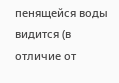пенящейся воды видится (в отличие от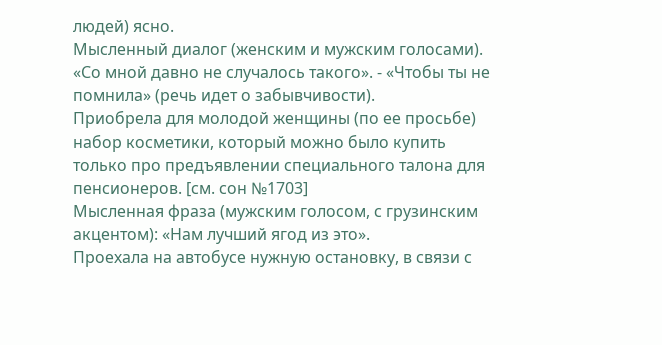людей) ясно.
Мысленный диалог (женским и мужским голосами). «Со мной давно не случалось такого». - «Чтобы ты не помнила» (речь идет о забывчивости).
Приобрела для молодой женщины (по ее просьбе) набор косметики, который можно было купить только про предъявлении специального талона для пенсионеров. [см. сон №1703]
Мысленная фраза (мужским голосом, с грузинским акцентом): «Нам лучший ягод из это».
Проехала на автобусе нужную остановку, в связи с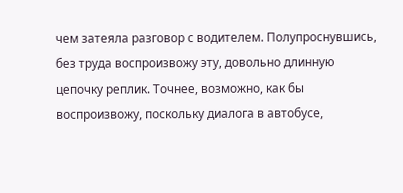чем затеяла разговор с водителем. Полупроснувшись, без труда воспроизвожу эту, довольно длинную цепочку реплик. Точнее, возможно, как бы воспроизвожу, поскольку диалога в автобусе,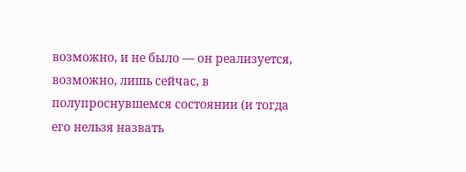возможно, и не было — он реализуется, возможно, лишь сейчас, в полупроснувшемся состоянии (и тогда его нельзя назвать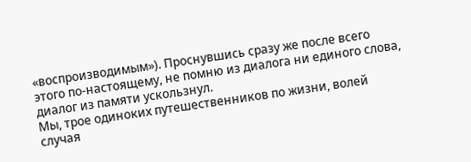«воспроизводимым»). Проснувшись сразу же после всего этого по-настоящему, не помню из диалога ни единого слова, диалог из памяти ускользнул.
Мы, трое одиноких путешественников по жизни, волей случая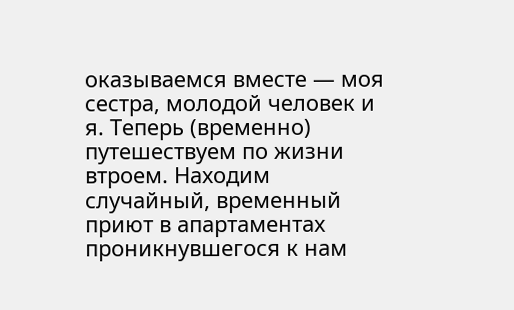оказываемся вместе — моя сестра, молодой человек и я. Теперь (временно) путешествуем по жизни втроем. Находим случайный, временный приют в апартаментах проникнувшегося к нам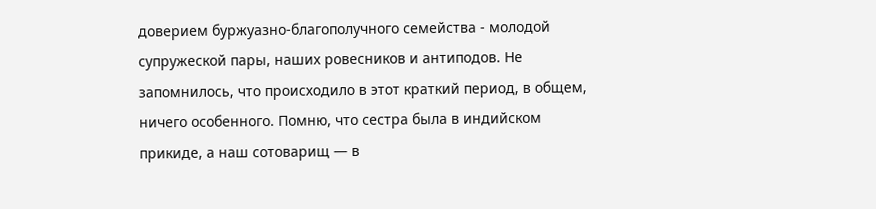доверием буржуазно-благополучного семейства - молодой супружеской пары, наших ровесников и антиподов. Не запомнилось, что происходило в этот краткий период, в общем, ничего особенного. Помню, что сестра была в индийском прикиде, а наш сотоварищ — в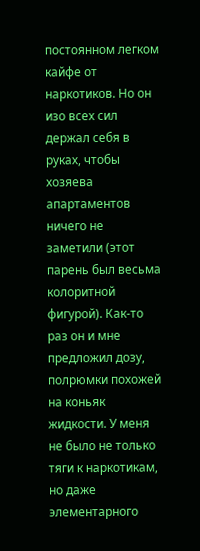постоянном легком кайфе от наркотиков. Но он изо всех сил держал себя в руках, чтобы хозяева апартаментов ничего не заметили (этот парень был весьма колоритной фигурой). Как-то раз он и мне предложил дозу, полрюмки похожей на коньяк жидкости. У меня не было не только тяги к наркотикам, но даже элементарного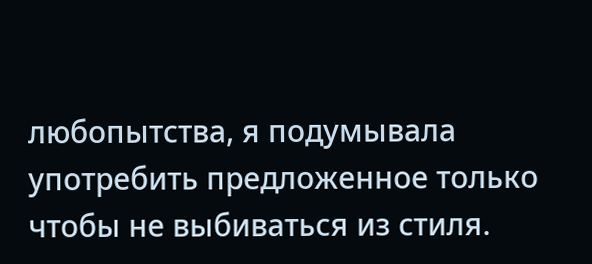любопытства, я подумывала употребить предложенное только чтобы не выбиваться из стиля.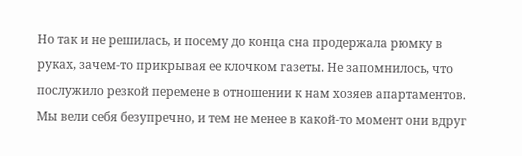Но так и не решилась, и посему до конца сна продержала рюмку в руках, зачем-то прикрывая ее клочком газеты. Не запомнилось, что послужило резкой перемене в отношении к нам хозяев апартаментов. Мы вели себя безупречно, и тем не менее в какой-то момент они вдруг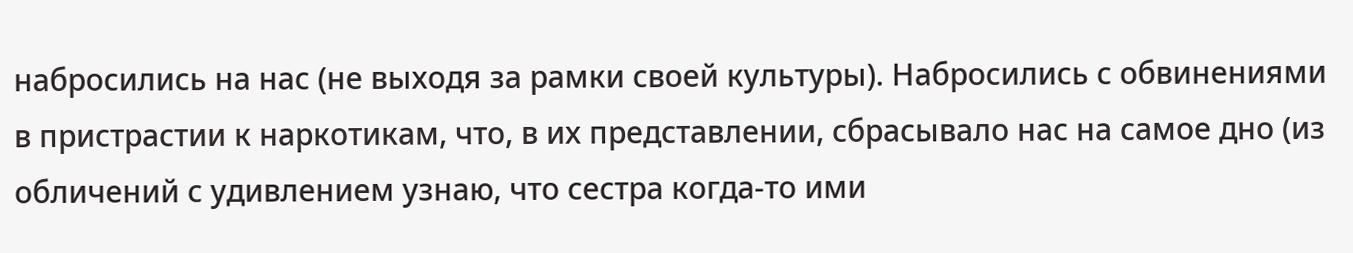набросились на нас (не выходя за рамки своей культуры). Набросились с обвинениями в пристрастии к наркотикам, что, в их представлении, сбрасывало нас на самое дно (из обличений с удивлением узнаю, что сестра когда-то ими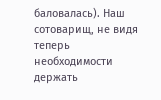баловалась). Наш сотоварищ, не видя теперь необходимости держать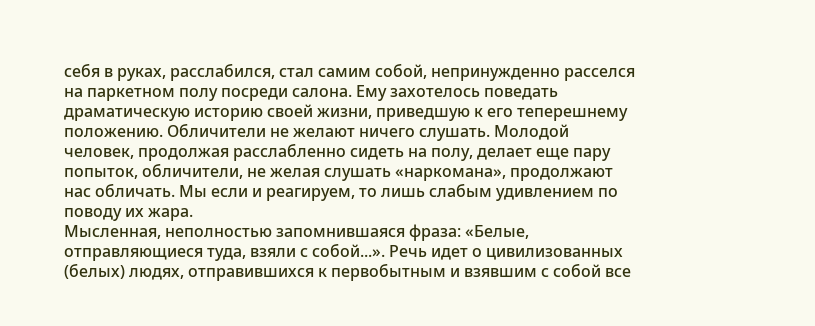себя в руках, расслабился, стал самим собой, непринужденно расселся на паркетном полу посреди салона. Ему захотелось поведать драматическую историю своей жизни, приведшую к его теперешнему положению. Обличители не желают ничего слушать. Молодой человек, продолжая расслабленно сидеть на полу, делает еще пару попыток, обличители, не желая слушать «наркомана», продолжают нас обличать. Мы если и реагируем, то лишь слабым удивлением по поводу их жара.
Мысленная, неполностью запомнившаяся фраза: «Белые, отправляющиеся туда, взяли с собой...». Речь идет о цивилизованных (белых) людях, отправившихся к первобытным и взявшим с собой все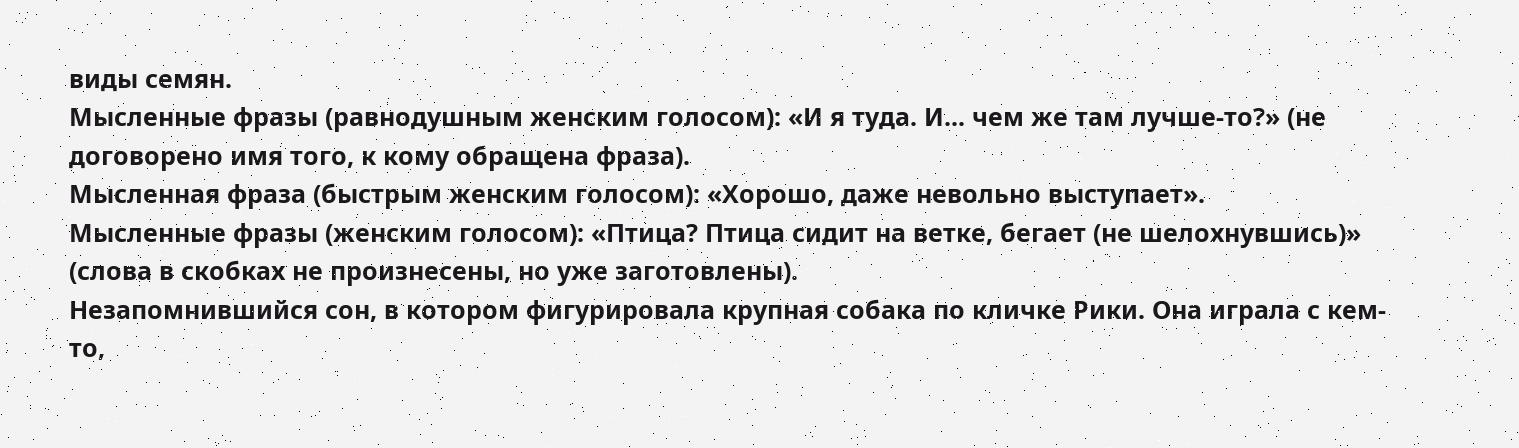виды семян.
Мысленные фразы (равнодушным женским голосом): «И я туда. И... чем же там лучше-то?» (не договорено имя того, к кому обращена фраза).
Мысленная фраза (быстрым женским голосом): «Хорошо, даже невольно выступает».
Мысленные фразы (женским голосом): «Птица? Птица сидит на ветке, бегает (не шелохнувшись)» (слова в скобках не произнесены, но уже заготовлены).
Незапомнившийся сон, в котором фигурировала крупная собака по кличке Рики. Она играла с кем-то,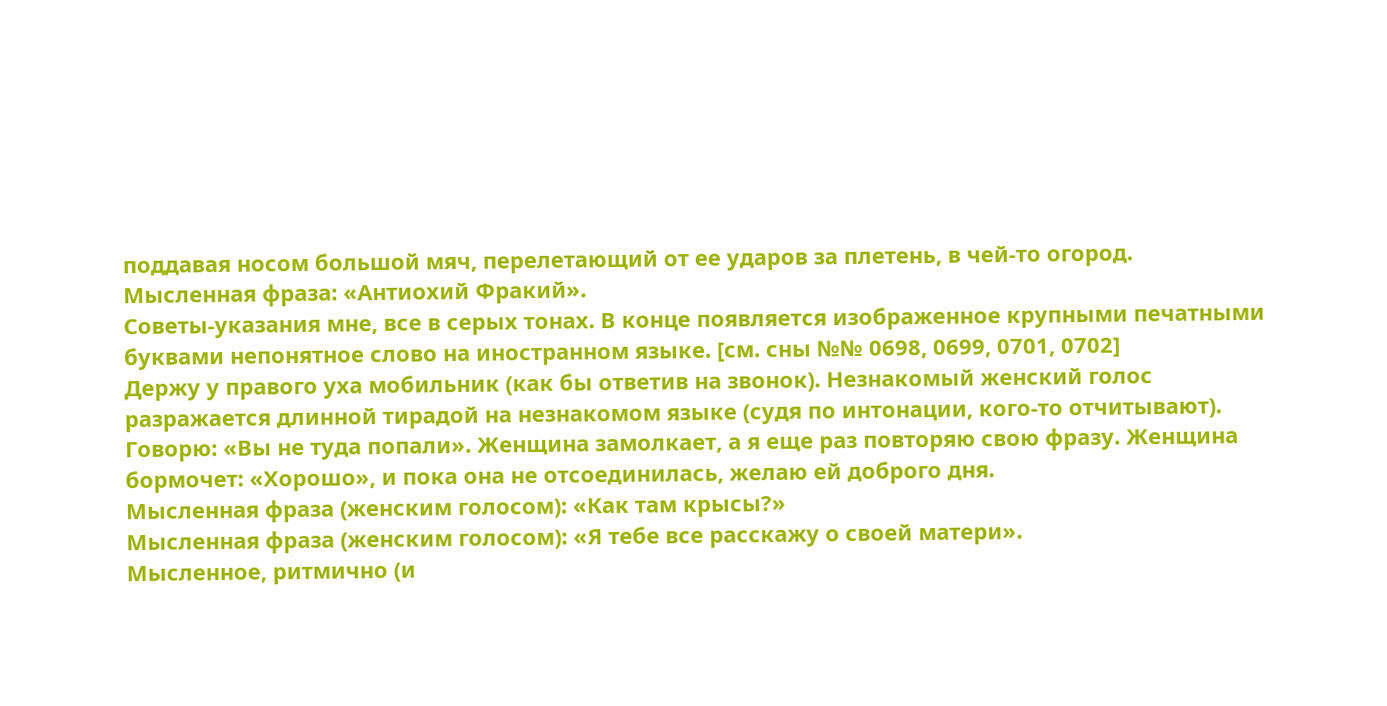поддавая носом большой мяч, перелетающий от ее ударов за плетень, в чей-то огород.
Мысленная фраза: «Антиохий Фракий».
Советы-указания мне, все в серых тонах. В конце появляется изображенное крупными печатными буквами непонятное слово на иностранном языке. [см. сны №№ 0698, 0699, 0701, 0702]
Держу у правого уха мобильник (как бы ответив на звонок). Незнакомый женский голос разражается длинной тирадой на незнакомом языке (судя по интонации, кого-то отчитывают). Говорю: «Вы не туда попали». Женщина замолкает, а я еще раз повторяю свою фразу. Женщина бормочет: «Хорошо», и пока она не отсоединилась, желаю ей доброго дня.
Мысленная фраза (женским голосом): «Как там крысы?»
Мысленная фраза (женским голосом): «Я тебе все расскажу о своей матери».
Мысленное, ритмично (и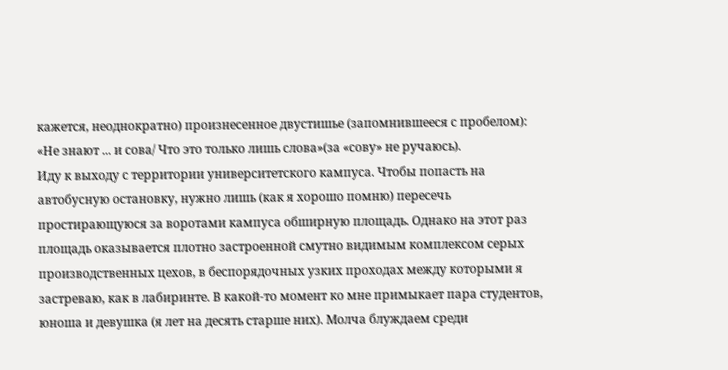кажется, неоднократно) произнесенное двустишье (запомнившееся с пробелом): «Не знают ... и сова/ Что это только лишь слова»(за «сову» не ручаюсь).
Иду к выходу с территории университетского кампуса. Чтобы попасть на автобусную остановку, нужно лишь (как я хорошо помню) пересечь простирающуюся за воротами кампуса обширную площадь. Однако на этот раз площадь оказывается плотно застроенной смутно видимым комплексом серых производственных цехов, в беспорядочных узких проходах между которыми я застреваю, как в лабиринте. В какой-то момент ко мне примыкает пара студентов, юноша и девушка (я лет на десять старше них). Молча блуждаем среди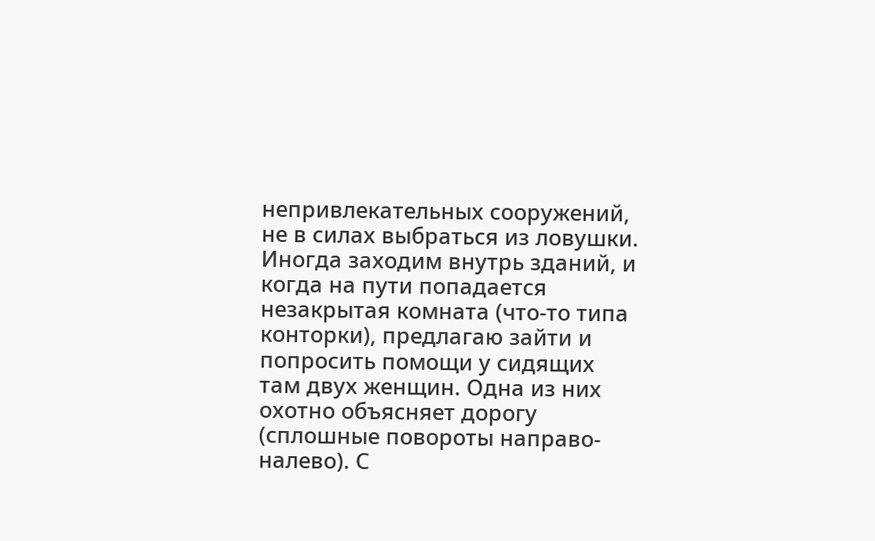непривлекательных сооружений, не в силах выбраться из ловушки. Иногда заходим внутрь зданий, и когда на пути попадается незакрытая комната (что-то типа конторки), предлагаю зайти и попросить помощи у сидящих там двух женщин. Одна из них охотно объясняет дорогу (сплошные повороты направо-налево). С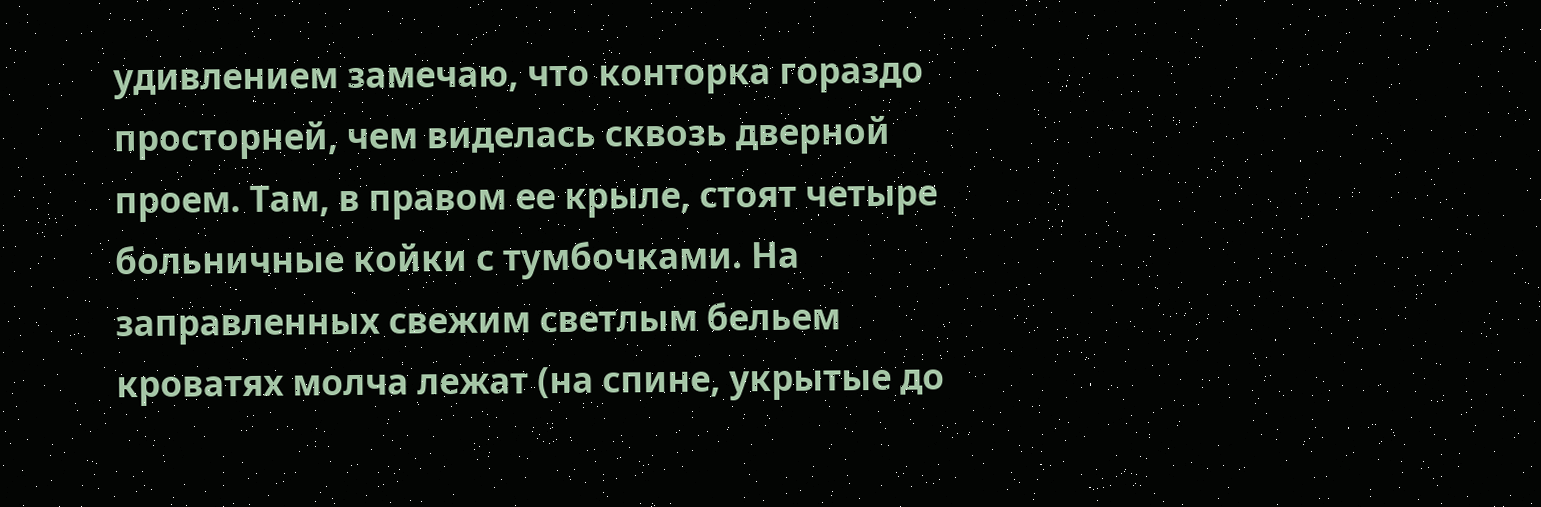удивлением замечаю, что конторка гораздо просторней, чем виделась сквозь дверной проем. Там, в правом ее крыле, стоят четыре больничные койки с тумбочками. На заправленных свежим светлым бельем кроватях молча лежат (на спине, укрытые до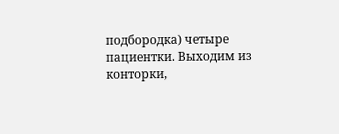подбородка) четыре пациентки. Выходим из конторки,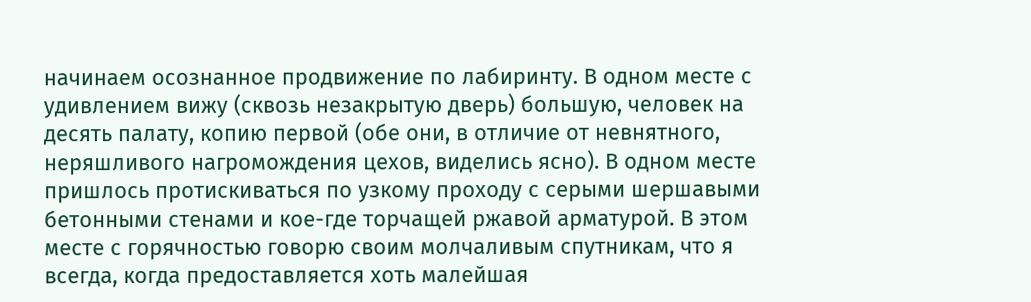начинаем осознанное продвижение по лабиринту. В одном месте с удивлением вижу (сквозь незакрытую дверь) большую, человек на десять палату, копию первой (обе они, в отличие от невнятного, неряшливого нагромождения цехов, виделись ясно). В одном месте пришлось протискиваться по узкому проходу с серыми шершавыми бетонными стенами и кое-где торчащей ржавой арматурой. В этом месте с горячностью говорю своим молчаливым спутникам, что я всегда, когда предоставляется хоть малейшая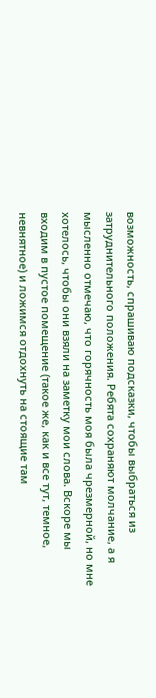возможность, спрашиваю подсказки, чтобы выбраться из затруднительного положения. Ребята сохраняют молчание, а я мысленно отмечаю, что горячность моя была чрезмерной, но мне хотелось, чтобы они взяли на заметку мои слова. Вскоре мы входим в пустое помещение (такое же, как и все тут, темное, невнятное) и ложимся отдохнуть на стоящие там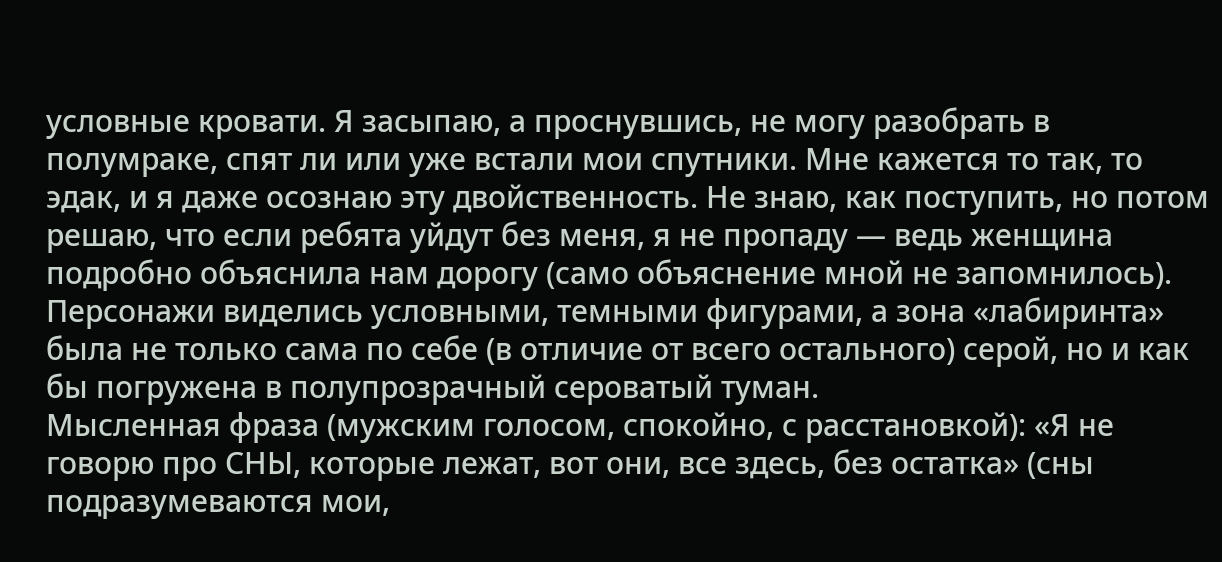условные кровати. Я засыпаю, а проснувшись, не могу разобрать в полумраке, спят ли или уже встали мои спутники. Мне кажется то так, то эдак, и я даже осознаю эту двойственность. Не знаю, как поступить, но потом решаю, что если ребята уйдут без меня, я не пропаду — ведь женщина подробно объяснила нам дорогу (само объяснение мной не запомнилось). Персонажи виделись условными, темными фигурами, а зона «лабиринта» была не только сама по себе (в отличие от всего остального) серой, но и как бы погружена в полупрозрачный сероватый туман.
Мысленная фраза (мужским голосом, спокойно, с расстановкой): «Я не говорю про СНЫ, которые лежат, вот они, все здесь, без остатка» (сны подразумеваются мои,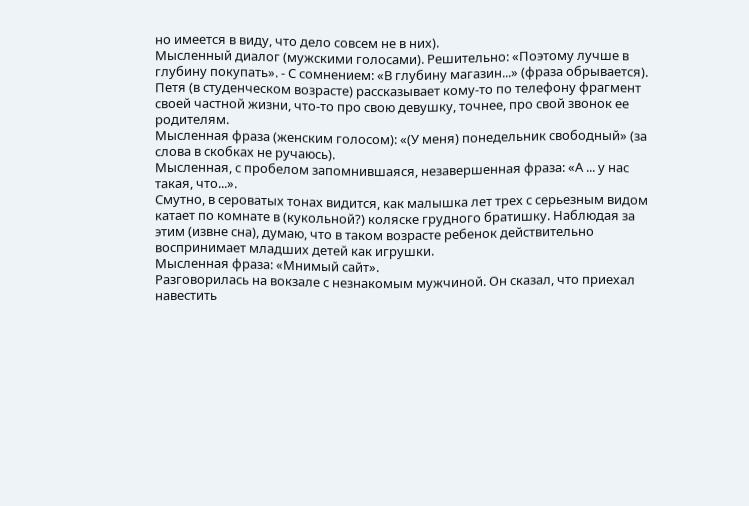но имеется в виду, что дело совсем не в них).
Мысленный диалог (мужскими голосами). Решительно: «Поэтому лучше в глубину покупать». - С сомнением: «В глубину магазин...» (фраза обрывается).
Петя (в студенческом возрасте) рассказывает кому-то по телефону фрагмент своей частной жизни, что-то про свою девушку, точнее, про свой звонок ее родителям.
Мысленная фраза (женским голосом): «(У меня) понедельник свободный» (за слова в скобках не ручаюсь).
Мысленная, с пробелом запомнившаяся, незавершенная фраза: «А ... у нас такая, что...».
Смутно, в сероватых тонах видится, как малышка лет трех с серьезным видом катает по комнате в (кукольной?) коляске грудного братишку. Наблюдая за этим (извне сна), думаю, что в таком возрасте ребенок действительно воспринимает младших детей как игрушки.
Мысленная фраза: «Мнимый сайт».
Разговорилась на вокзале с незнакомым мужчиной. Он сказал, что приехал навестить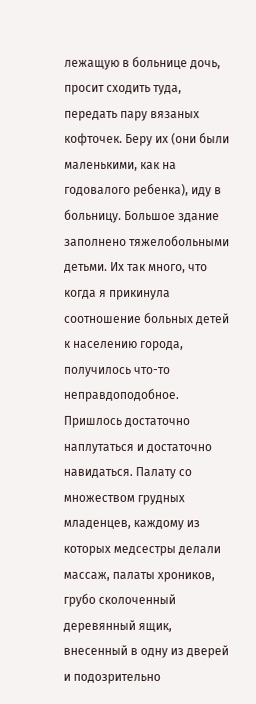лежащую в больнице дочь, просит сходить туда, передать пару вязаных кофточек. Беру их (они были маленькими, как на годовалого ребенка), иду в больницу. Большое здание заполнено тяжелобольными детьми. Их так много, что когда я прикинула соотношение больных детей к населению города, получилось что-то неправдоподобное. Пришлось достаточно наплутаться и достаточно навидаться. Палату со множеством грудных младенцев, каждому из которых медсестры делали массаж, палаты хроников, грубо сколоченный деревянный ящик, внесенный в одну из дверей и подозрительно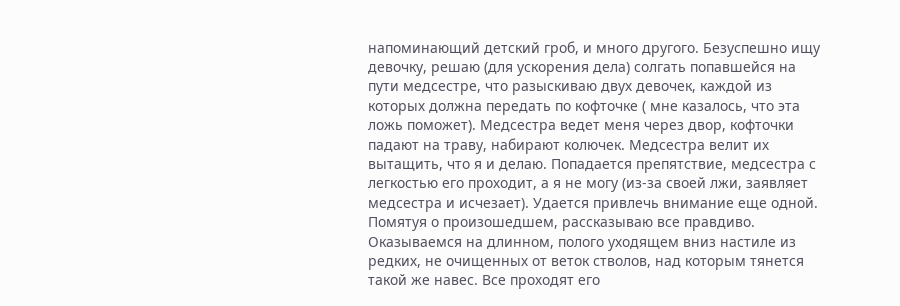напоминающий детский гроб, и много другого. Безуспешно ищу девочку, решаю (для ускорения дела) солгать попавшейся на пути медсестре, что разыскиваю двух девочек, каждой из которых должна передать по кофточке ( мне казалось, что эта ложь поможет). Медсестра ведет меня через двор, кофточки падают на траву, набирают колючек. Медсестра велит их вытащить, что я и делаю. Попадается препятствие, медсестра с легкостью его проходит, а я не могу (из-за своей лжи, заявляет медсестра и исчезает). Удается привлечь внимание еще одной. Помятуя о произошедшем, рассказываю все правдиво. Оказываемся на длинном, полого уходящем вниз настиле из редких, не очищенных от веток стволов, над которым тянется такой же навес. Все проходят его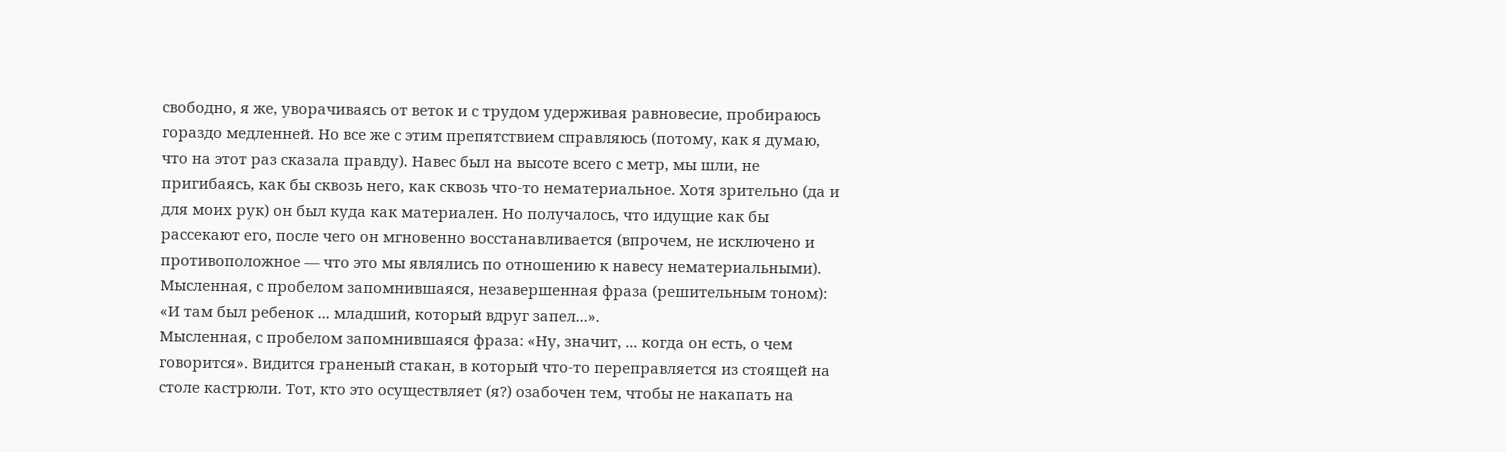свободно, я же, уворачиваясь от веток и с трудом удерживая равновесие, пробираюсь гораздо медленней. Но все же с этим препятствием справляюсь (потому, как я думаю, что на этот раз сказала правду). Навес был на высоте всего с метр, мы шли, не пригибаясь, как бы сквозь него, как сквозь что-то нематериальное. Хотя зрительно (да и для моих рук) он был куда как материален. Но получалось, что идущие как бы рассекают его, после чего он мгновенно восстанавливается (впрочем, не исключено и противоположное — что это мы являлись по отношению к навесу нематериальными).
Мысленная, с пробелом запомнившаяся, незавершенная фраза (решительным тоном): «И там был ребенок ... младший, который вдруг запел...».
Мысленная, с пробелом запомнившаяся фраза: «Ну, значит, ... когда он есть, о чем говорится». Видится граненый стакан, в который что-то переправляется из стоящей на столе кастрюли. Тот, кто это осуществляет (я?) озабочен тем, чтобы не накапать на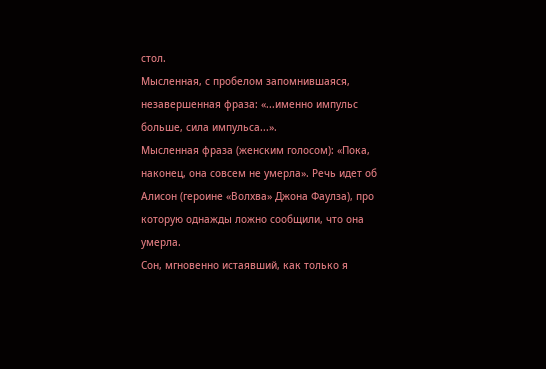стол.
Мысленная, с пробелом запомнившаяся, незавершенная фраза: «...именно импульс больше, сила импульса...».
Мысленная фраза (женским голосом): «Пока, наконец, она совсем не умерла». Речь идет об Алисон (героине «Волхва» Джона Фаулза), про которую однажды ложно сообщили, что она умерла.
Сон, мгновенно истаявший, как только я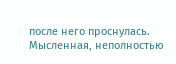после него проснулась.
Мысленная, неполностью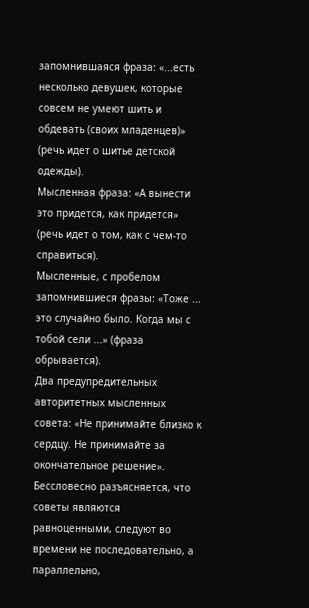запомнившаяся фраза: «...есть несколько девушек, которые совсем не умеют шить и обдевать (своих младенцев)» (речь идет о шитье детской одежды).
Мысленная фраза: «А вынести это придется, как придется» (речь идет о том, как с чем-то справиться).
Мысленные, с пробелом запомнившиеся фразы: «Тоже ... это случайно было. Когда мы с тобой сели ...» (фраза обрывается).
Два предупредительных авторитетных мысленных совета: «Не принимайте близко к сердцу. Не принимайте за окончательное решение». Бессловесно разъясняется, что советы являются равноценными, следуют во времени не последовательно, а параллельно,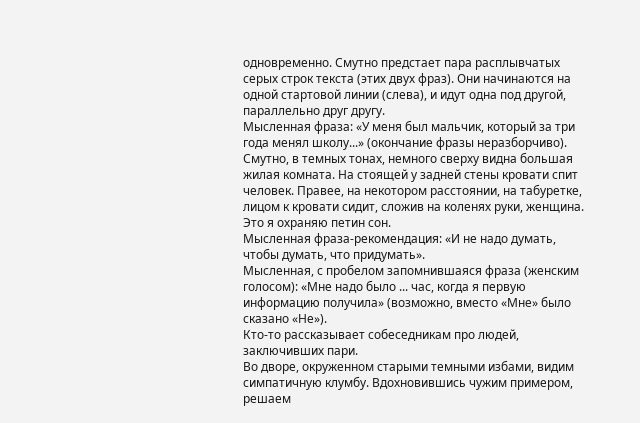одновременно. Смутно предстает пара расплывчатых серых строк текста (этих двух фраз). Они начинаются на одной стартовой линии (слева), и идут одна под другой, параллельно друг другу.
Мысленная фраза: «У меня был мальчик, который за три года менял школу...» (окончание фразы неразборчиво).
Смутно, в темных тонах, немного сверху видна большая жилая комната. На стоящей у задней стены кровати спит человек. Правее, на некотором расстоянии, на табуретке, лицом к кровати сидит, сложив на коленях руки, женщина. Это я охраняю петин сон.
Мысленная фраза-рекомендация: «И не надо думать, чтобы думать, что придумать».
Мысленная, с пробелом запомнившаяся фраза (женским голосом): «Мне надо было ... час, когда я первую информацию получила» (возможно, вместо «Мне» было сказано «Не»).
Кто-то рассказывает собеседникам про людей, заключивших пари.
Во дворе, окруженном старыми темными избами, видим симпатичную клумбу. Вдохновившись чужим примером, решаем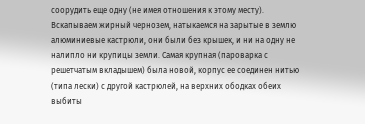соорудить еще одну (не имея отношения к этому месту). Вскапываем жирный чернозем, натыкаемся на зарытые в землю алюминиевые кастрюли, они были без крышек, и ни на одну не налипло ни крупицы земли. Самая крупная (пароварка с решетчатым вкладышем) была новой, корпус ее соединен нитью (типа лески) с другой кастрюлей, на верхних ободках обеих выбиты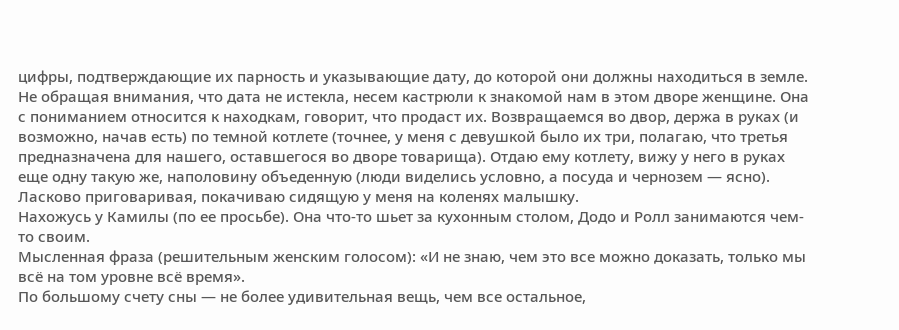цифры, подтверждающие их парность и указывающие дату, до которой они должны находиться в земле. Не обращая внимания, что дата не истекла, несем кастрюли к знакомой нам в этом дворе женщине. Она с пониманием относится к находкам, говорит, что продаст их. Возвращаемся во двор, держа в руках (и возможно, начав есть) по темной котлете (точнее, у меня с девушкой было их три, полагаю, что третья предназначена для нашего, оставшегося во дворе товарища). Отдаю ему котлету, вижу у него в руках еще одну такую же, наполовину объеденную (люди виделись условно, а посуда и чернозем — ясно).
Ласково приговаривая, покачиваю сидящую у меня на коленях малышку.
Нахожусь у Камилы (по ее просьбе). Она что-то шьет за кухонным столом, Додо и Ролл занимаются чем-то своим.
Мысленная фраза (решительным женским голосом): «И не знаю, чем это все можно доказать, только мы всё на том уровне всё время».
По большому счету сны — не более удивительная вещь, чем все остальное,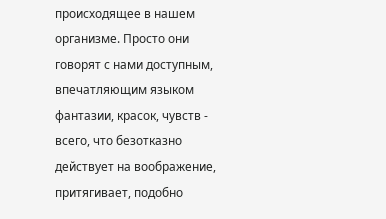происходящее в нашем организме. Просто они говорят с нами доступным, впечатляющим языком фантазии, красок, чувств - всего, что безотказно действует на воображение, притягивает, подобно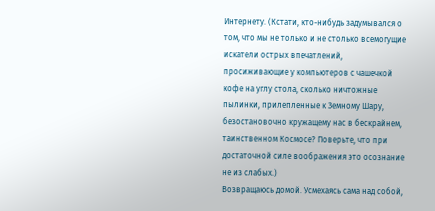Интернету. (Кстати, кто-нибудь задумывался о том, что мы не только и не столько всемогущие искатели острых впечатлений, просиживающие у компьютеров с чашечкой кофе на углу стола, сколько ничтожные пылинки, прилепленные к Земному Шару, безостановочно кружащему нас в бескрайнем, таинственном Космосе? Поверьте, что при достаточной силе воображения это осознание не из слабых.)
Возвращаюсь домой. Усмехаясь сама над собой,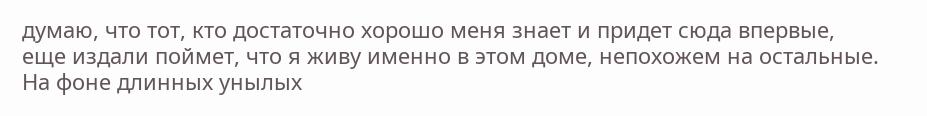думаю, что тот, кто достаточно хорошо меня знает и придет сюда впервые, еще издали поймет, что я живу именно в этом доме, непохожем на остальные. На фоне длинных унылых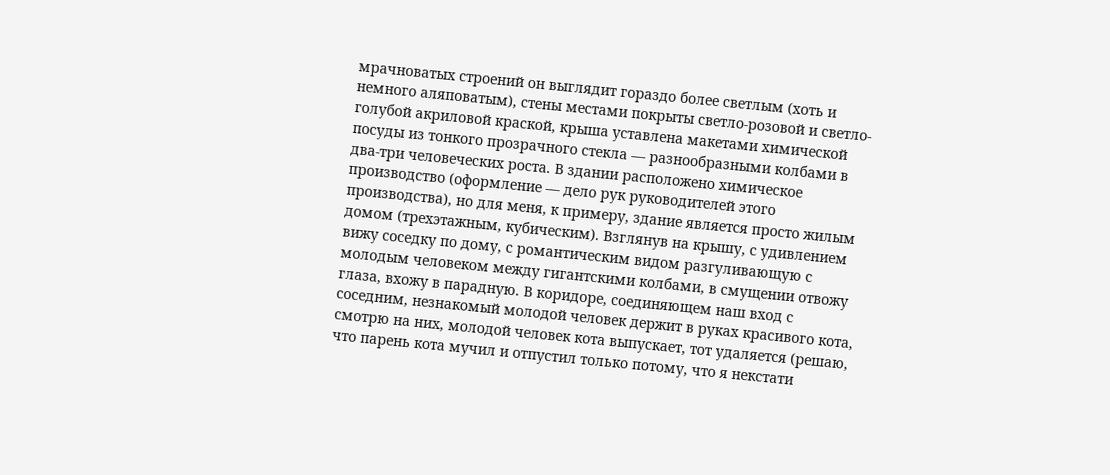мрачноватых строений он выглядит гораздо более светлым (хоть и немного аляповатым), стены местами покрыты светло-розовой и светло-голубой акриловой краской, крыша уставлена макетами химической посуды из тонкого прозрачного стекла — разнообразными колбами в два-три человеческих роста. В здании расположено химическое производство (оформление — дело рук руководителей этого производства), но для меня, к примеру, здание является просто жилым домом (трехэтажным, кубическим). Взглянув на крышу, с удивлением вижу соседку по дому, с романтическим видом разгуливающую с молодым человеком между гигантскими колбами, в смущении отвожу глаза, вхожу в парадную. В коридоре, соединяющем наш вход с соседним, незнакомый молодой человек держит в руках красивого кота, смотрю на них, молодой человек кота выпускает, тот удаляется (решаю, что парень кота мучил и отпустил только потому, что я некстати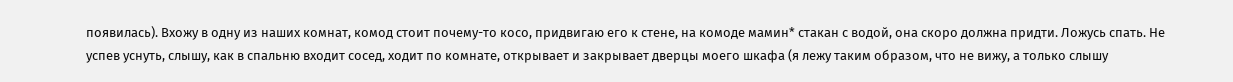появилась). Вхожу в одну из наших комнат, комод стоит почему-то косо, придвигаю его к стене, на комоде мамин* стакан с водой, она скоро должна придти. Ложусь спать. Не успев уснуть, слышу, как в спальню входит сосед, ходит по комнате, открывает и закрывает дверцы моего шкафа (я лежу таким образом, что не вижу, а только слышу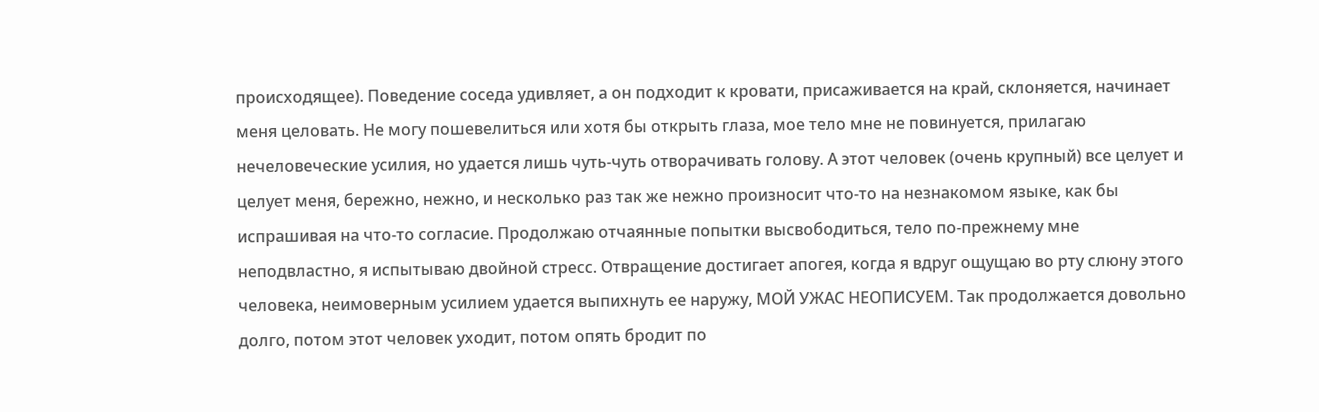происходящее). Поведение соседа удивляет, а он подходит к кровати, присаживается на край, склоняется, начинает меня целовать. Не могу пошевелиться или хотя бы открыть глаза, мое тело мне не повинуется, прилагаю нечеловеческие усилия, но удается лишь чуть-чуть отворачивать голову. А этот человек (очень крупный) все целует и целует меня, бережно, нежно, и несколько раз так же нежно произносит что-то на незнакомом языке, как бы испрашивая на что-то согласие. Продолжаю отчаянные попытки высвободиться, тело по-прежнему мне неподвластно, я испытываю двойной стресс. Отвращение достигает апогея, когда я вдруг ощущаю во рту слюну этого человека, неимоверным усилием удается выпихнуть ее наружу, МОЙ УЖАС НЕОПИСУЕМ. Так продолжается довольно долго, потом этот человек уходит, потом опять бродит по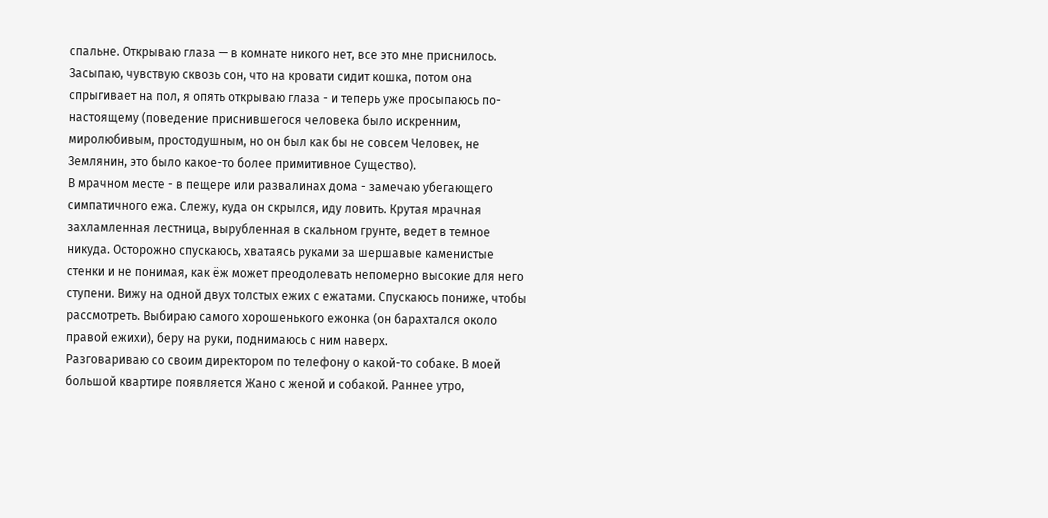спальне. Открываю глаза — в комнате никого нет, все это мне приснилось. Засыпаю, чувствую сквозь сон, что на кровати сидит кошка, потом она спрыгивает на пол, я опять открываю глаза - и теперь уже просыпаюсь по-настоящему (поведение приснившегося человека было искренним, миролюбивым, простодушным, но он был как бы не совсем Человек, не Землянин, это было какое-то более примитивное Существо).
В мрачном месте - в пещере или развалинах дома - замечаю убегающего симпатичного ежа. Слежу, куда он скрылся, иду ловить. Крутая мрачная захламленная лестница, вырубленная в скальном грунте, ведет в темное никуда. Осторожно спускаюсь, хватаясь руками за шершавые каменистые стенки и не понимая, как ёж может преодолевать непомерно высокие для него ступени. Вижу на одной двух толстых ежих с ежатами. Спускаюсь пониже, чтобы рассмотреть. Выбираю самого хорошенького ежонка (он барахтался около правой ежихи), беру на руки, поднимаюсь с ним наверх.
Разговариваю со своим директором по телефону о какой-то собаке. В моей большой квартире появляется Жано с женой и собакой. Раннее утро,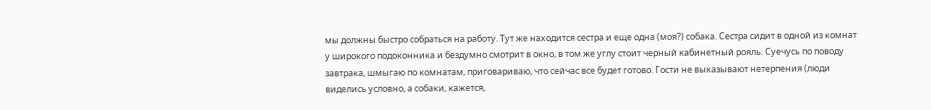мы должны быстро собраться на работу. Тут же находится сестра и еще одна (моя?) собака. Сестра сидит в одной из комнат у широкого подоконника и бездумно смотрит в окно, в том же углу стоит черный кабинетный рояль. Суечусь по поводу завтрака, шмыгаю по комнатам, приговариваю, что сейчас все будет готово. Гости не выказывают нетерпения (люди виделись условно, а собаки, кажется,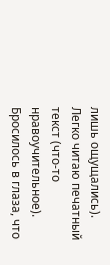лишь ощущались).
Легко читаю печатный текст (что-то нравоучительное). Бросилось в глаза, что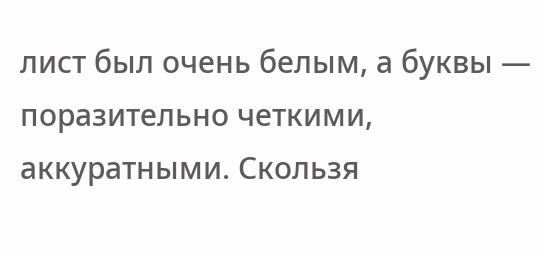лист был очень белым, а буквы — поразительно четкими, аккуратными. Скользя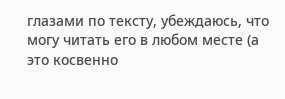глазами по тексту, убеждаюсь, что могу читать его в любом месте (а это косвенно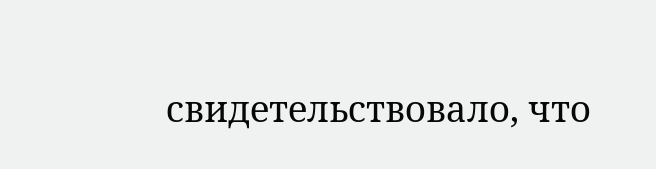свидетельствовало, что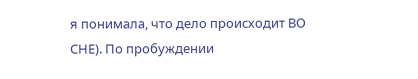я понимала, что дело происходит ВО СНЕ). По пробуждении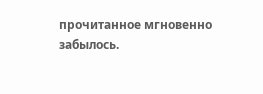прочитанное мгновенно забылось.